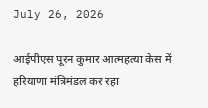July 26, 2026

आईपीएस पूरन कुमार आत्महत्या केस में हरियाणा मंत्रिमंडल कर रहा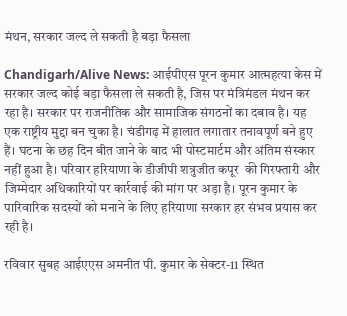मंथन, सरकार जल्द ले सकती है बड़ा फैसला

Chandigarh/Alive News: आईपीएस पूरन कुमार आत्महत्या केस में सरकार जल्द कोई बड़ा फैसला ले सकती है, जिस पर मंत्रिमंडल मंथन कर रहा है। सरकार पर राजनीतिक और सामाजिक संगठनों का दबाव है। यह एक राष्ट्रीय मुद्दा बन चुका है। चंडीगढ़ में हालात लगातार तनावपूर्ण बने हुए हैं। घटना के छह दिन बीत जाने के बाद भी पोस्टमार्टम और अंतिम संस्कार नहीं हुआ है। परिवार हरियाणा के डीजीपी शत्रुजीत कपूर  की गिरफ्तारी और जिम्मेदार अधिकारियों पर कार्रवाई की मांग पर अड़ा है। पूरन कुमार के पारिवारिक सदस्यों को मनाने के लिए हरियाणा सरकार हर संभव प्रयास कर रही है।

रविवार सुबह आईएएस अमनीत पी. कुमार के सेक्टर-11 स्थित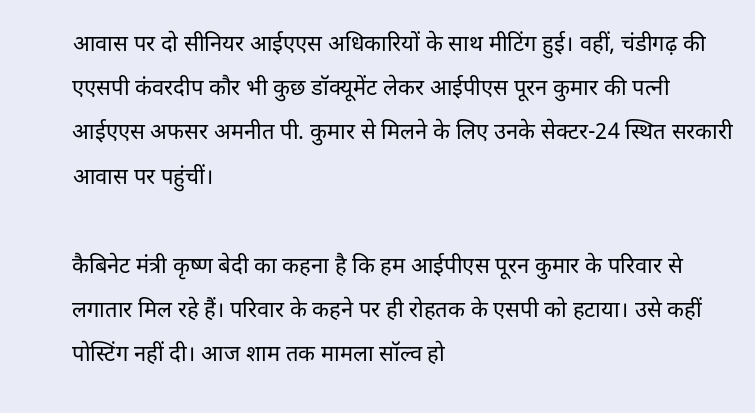आवास पर दो सीनियर आईएएस अधिकारियों के साथ मीटिंग हुई। वहीं, चंडीगढ़ की एएसपी कंवरदीप कौर भी कुछ डॉक्यूमेंट लेकर आईपीएस पूरन कुमार की पत्नी आईएएस अफसर अमनीत पी. कुमार से मिलने के लिए उनके सेक्टर-24 स्थित सरकारी आवास पर पहुंचीं।

कैबिनेट मंत्री कृष्ण बेदी का कहना है कि हम आईपीएस पूरन कुमार के परिवार से लगातार मिल रहे हैं। परिवार के कहने पर ही रोहतक के एसपी को हटाया। उसे कहीं पोस्टिंग नहीं दी। आज शाम तक मामला सॉल्व हो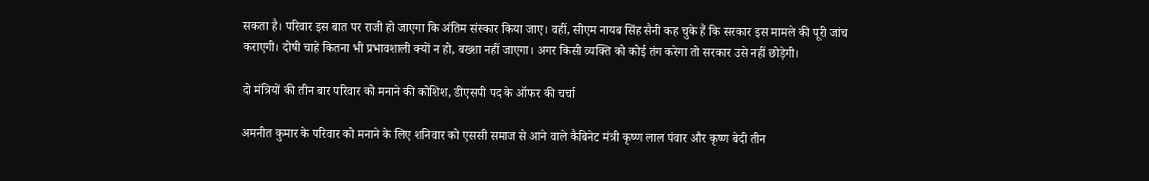सकता है। परिवार इस बात पर राजी हो जाएगा कि अंतिम संस्कार किया जाए। वहीं, सीएम नायब सिंह सैनी कह चुके हैं कि सरकार इस मामले की पूरी जांच कराएगी। दोषी चाहे कितना भी प्रभावशाली क्यों न हो, बख्शा नहीं जाएगा। अगर किसी व्यक्ति को कोई तंग करेगा तो सरकार उसे नहीं छोड़ेगी।

दो मंत्रियों की तीन बार परिवार को मनाने की कोशिश, डीएसपी पद के ऑफर की चर्चा

अमनीत कुमार के परिवार को मनाने के लिए शनिवार को एससी समाज से आने वाले कैबिनेट मंत्री कृष्ण लाल पंवार और कृष्ण बेदी तीन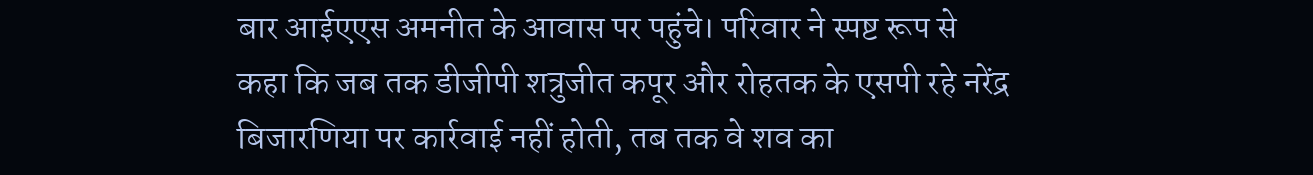बार आईएएस अमनीत के आवास पर पहुंचे। परिवार ने स्पष्ट रूप से कहा कि जब तक डीजीपी शत्रुजीत कपूर और रोहतक के एसपी रहे नरेंद्र बिजारणिया पर कार्रवाई नहीं होती, तब तक वे शव का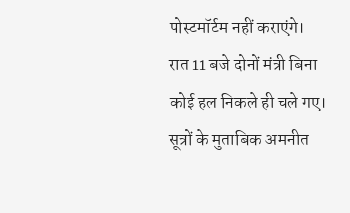पोस्टमॉर्टम नहीं कराएंगे। रात 11 बजे दोनों मंत्री बिना कोई हल निकले ही चले गए। सूत्रों के मुताबिक अमनीत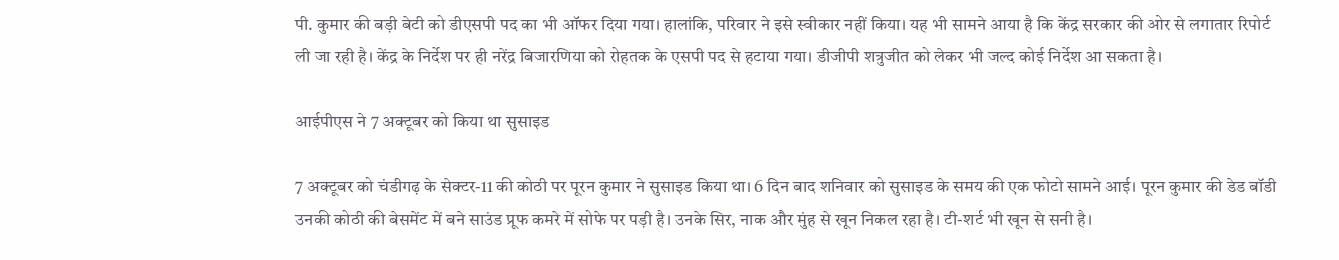पी. कुमार की बड़ी बेटी को डीएसपी पद का भी ऑफर दिया गया। हालांकि, परिवार ने इसे स्वीकार नहीं किया। यह भी सामने आया है कि केंद्र सरकार की ओर से लगातार रिपोर्ट ली जा रही है। केंद्र के निर्देश पर ही नरेंद्र बिजारणिया को रोहतक के एसपी पद से हटाया गया। डीजीपी शत्रुजीत को लेकर भी जल्द कोई निर्देश आ सकता है।

आईपीएस ने 7 अक्टूबर को किया था सुसाइड

7 अक्टूबर को चंडीगढ़ के सेक्टर-11 की कोठी पर पूरन कुमार ने सुसाइड किया था। 6 दिन बाद शनिवार को सुसाइड के समय की एक फोटो सामने आई। पूरन कुमार की डेड बॉडी उनकी कोठी की बेसमेंट में बने साउंड प्रूफ कमरे में सोफे पर पड़ी है। उनके सिर, नाक और मुंह से खून निकल रहा है। टी-शर्ट भी खून से सनी है।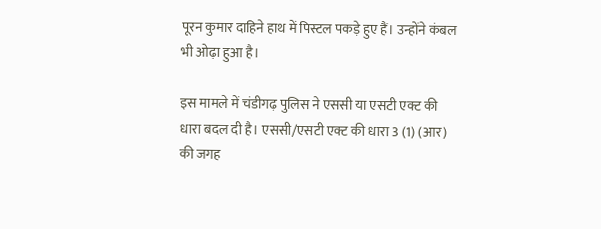पूरन कुमार दाहिने हाथ में पिस्टल पकड़े हुए हैं। उन्होंने कंबल भी ओढ़ा हुआ है।

इस मामले में चंडीगढ़ पुलिस ने एससी या एसटी एक्ट की धारा बदल दी है। एससी/एसटी एक्ट की धारा 3 (1) (आर) की जगह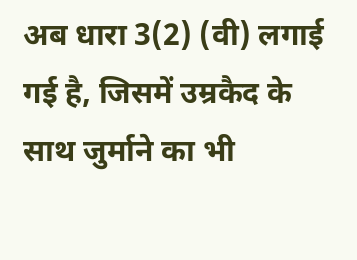अब धारा 3(2) (वी) लगाई गई है, जिसमें उम्रकैद के साथ जुर्माने का भी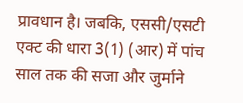प्रावधान है। जबकि, एससी/एसटी एक्ट की धारा 3(1) (आर) में पांच साल तक की सजा और जुर्माने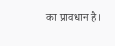का प्रावधान है।